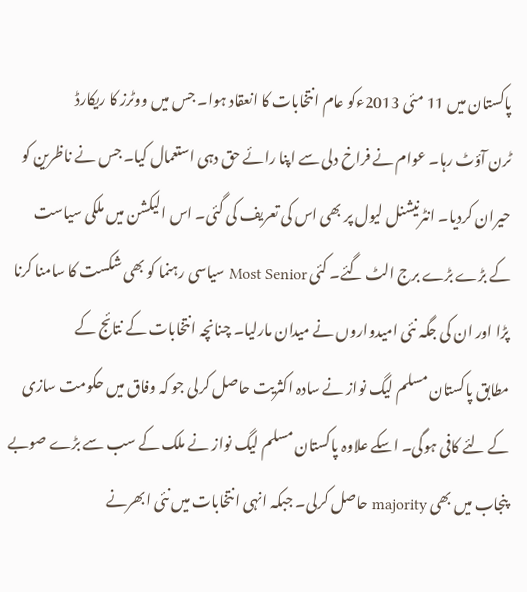پاکستان میں 11 مئی 2013ءکو عام انتخابات کا انعقاد ہوا۔ جس میں ووٹرز کا ریکارڈ
ٹرن آؤٹ رہا۔ عوام نے فراخ دلی سے اپنا رائے حق دہی استعمال کیا۔ جس نے ناظرین کو
حیران کردیا۔ انٹرنیشنل لیول پر بھی اس کی تعریف کی گئی۔ اس الیکشن میں ملکی سیاست
کے بڑے بڑے برج الٹ گئے۔ کئی Most Senior سیاسی رہنما کو بھی شکست کا سامنا کرنا
پڑا اور ان کی جگہ نئی امیدواروں نے میدان مارلیا۔ چنانچہ انتخابات کے نتائج کے
مطابق پاکستان مسلم لیگ نواز نے سادہ اکثریت حاصل کرلی جو کہ وفاق میں حکومت سازی
کے لئے کافی ہوگی۔ اسکے علاوہ پاکستان مسلم لیگ نواز نے ملک کے سب سے بڑے صوبے
پنجاب میں بھی majority حاصل کرلی۔ جبکہ انہی انتخابات میں نئی ابھرنے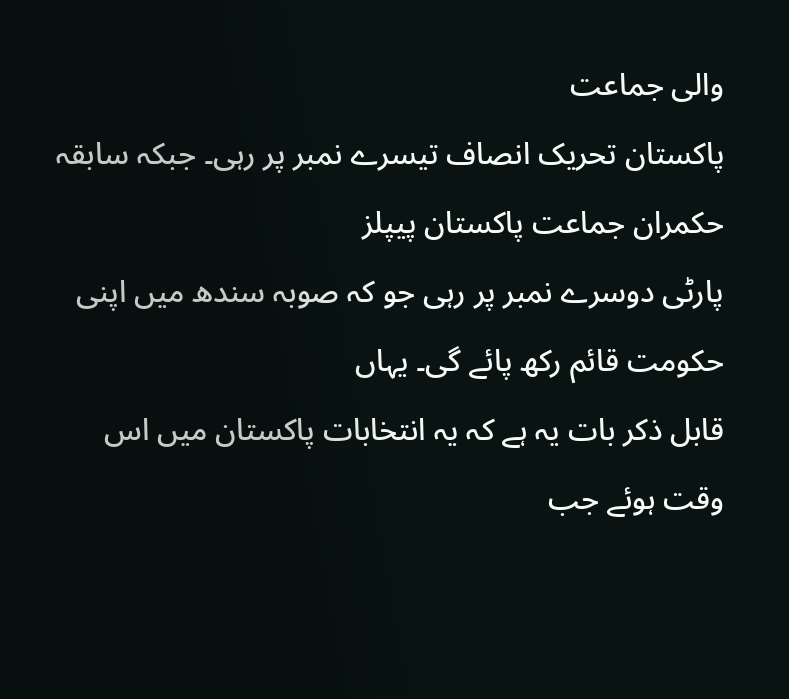والی جماعت
پاکستان تحریک انصاف تیسرے نمبر پر رہی۔ جبکہ سابقہ حکمران جماعت پاکستان پیپلز
پارٹی دوسرے نمبر پر رہی جو کہ صوبہ سندھ میں اپنی حکومت قائم رکھ پائے گی۔ یہاں
قابل ذکر بات یہ ہے کہ یہ انتخابات پاکستان میں اس وقت ہوئے جب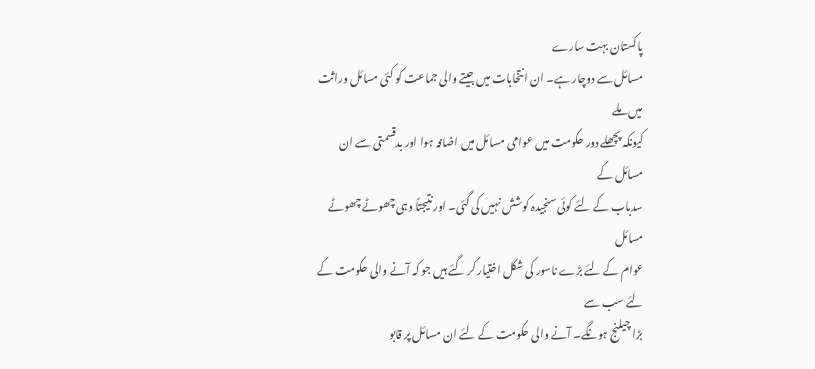پاکستان بہت سارے
مسائل سے دوچار ہے۔ ان انتخابات میں جیتے والی جماعت کو کئی مسائل وراثت میں ملے
کیونکہ پچھلے دور حکومت میں عوامی مسائل میں اضافہ ہوا اور بدقسمتی سے ان مسائل کے
سدباب کے لئے کوئی سنجیدہ کوشش نہیں کی گئی۔ اور نتیجتاً وہی چھوٹے چھوٹے مسائل
عوام کے لئے بڑے ناسور کی شکل اختیار کر گئے ہیں جو کہ آنے والی حکومت کے لئے سب سے
بڑا چیلنج ہونگے۔ آنے والی حکومت کے لئے ان مسائل پر قابو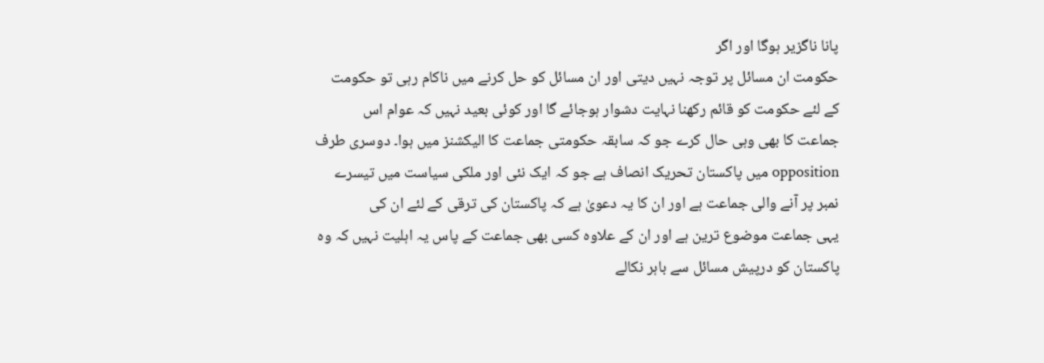پانا ناگزیر ہوگا اور اگر
حکومت ان مسائل پر توجہ نہیں دیتی اور ان مسائل کو حل کرنے میں ناکام رہی تو حکومت
کے لئے حکومت کو قائم رکھنا نہایت دشوار ہوجائے گا اور کوئی بعید نہیں کہ عوام اس
جماعت کا بھی وہی حال کرے جو کہ سابقہ حکومتی جماعت کا الیکشنز میں ہوا۔ دوسری طرف
opposition میں پاکستان تحریک انصاف ہے جو کہ ایک نئی اور ملکی سیاست میں تیسرے
نمبر پر آنے والی جماعت ہے اور ان کا یہ دعویٰ ہے کہ پاکستان کی ترقی کے لئے ان کی
یہی جماعت موضوع ترین ہے اور ان کے علاوہ کسی بھی جماعت کے پاس یہ اہلیت نہیں کہ وہ
پاکستان کو درپیش مسائل سے باہر نکالے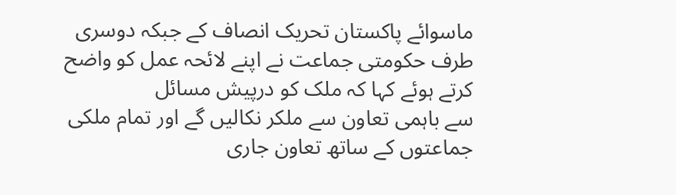ماسوائے پاکستان تحریک انصاف کے جبکہ دوسری
طرف حکومتی جماعت نے اپنے لائحہ عمل کو واضح کرتے ہوئے کہا کہ ملک کو درپیش مسائل
سے باہمی تعاون سے ملکر نکالیں گے اور تمام ملکی جماعتوں کے ساتھ تعاون جاری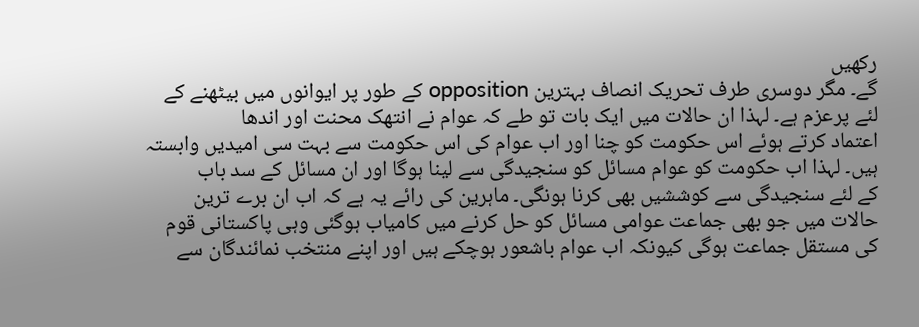رکھیں
گے۔ مگر دوسری طرف تحریک انصاف بہترین opposition کے طور پر ایوانوں میں بیٹھنے کے
لئے پرعزم ہے۔ لہذا ان حالات میں ایک بات تو طے کہ عوام نے انتھک محنت اور اندھا
اعتماد کرتے ہوئے اس حکومت کو چنا اور اب عوام کی اس حکومت سے بہت سی امیدیں وابستہ
ہیں۔ لہذا اب حکومت کو عوام مسائل کو سنجیدگی سے لینا ہوگا اور ان مسائل کے سد باب
کے لئے سنجیدگی سے کوششیں بھی کرنا ہونگی۔ ماہرین کی رائے یہ ہے کہ اب ان برے ترین
حالات میں جو بھی جماعت عوامی مسائل کو حل کرنے میں کامیاب ہوگئی وہی پاکستانی قوم
کی مستقل جماعت ہوگی کیونکہ اب عوام باشعور ہوچکے ہیں اور اپنے منتخب نمائندگان سے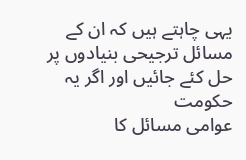یہی چاہتے ہیں کہ ان کے مسائل ترجیحی بنیادوں پر حل کئے جائیں اور اگر یہ حکومت
عوامی مسائل کا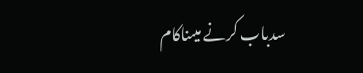سدباب کرنے میںناکام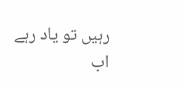رہیں تو یاد رہے اب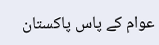عوام کے پاس پاکستان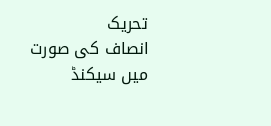تحریک
انصاف کی صورت میں سیکنڈ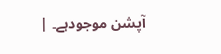آپشن موجودہے۔ |